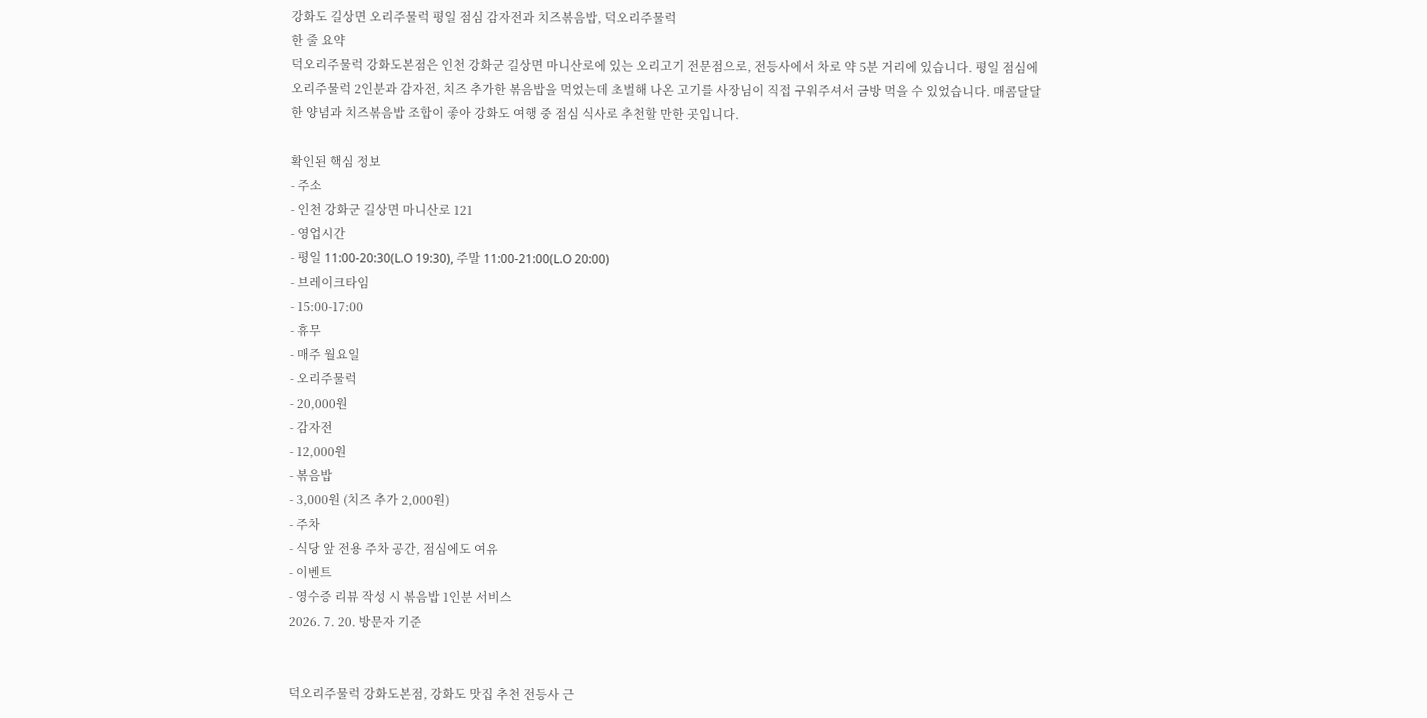강화도 길상면 오리주물럭 평일 점심 감자전과 치즈볶음밥, 덕오리주물럭
한 줄 요약
덕오리주물럭 강화도본점은 인천 강화군 길상면 마니산로에 있는 오리고기 전문점으로, 전등사에서 차로 약 5분 거리에 있습니다. 평일 점심에 오리주물럭 2인분과 감자전, 치즈 추가한 볶음밥을 먹었는데 초벌해 나온 고기를 사장님이 직접 구워주셔서 금방 먹을 수 있었습니다. 매콤달달한 양념과 치즈볶음밥 조합이 좋아 강화도 여행 중 점심 식사로 추천할 만한 곳입니다.

확인된 핵심 정보
- 주소
- 인천 강화군 길상면 마니산로 121
- 영업시간
- 평일 11:00-20:30(L.O 19:30), 주말 11:00-21:00(L.O 20:00)
- 브레이크타임
- 15:00-17:00
- 휴무
- 매주 월요일
- 오리주물럭
- 20,000원
- 감자전
- 12,000원
- 볶음밥
- 3,000원 (치즈 추가 2,000원)
- 주차
- 식당 앞 전용 주차 공간, 점심에도 여유
- 이벤트
- 영수증 리뷰 작성 시 볶음밥 1인분 서비스
2026. 7. 20. 방문자 기준


덕오리주물럭 강화도본점, 강화도 맛집 추천 전등사 근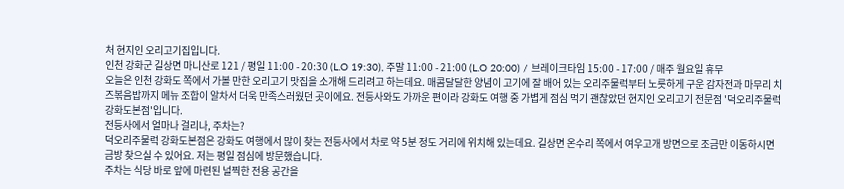처 현지인 오리고기집입니다.
인천 강화군 길상면 마니산로 121 / 평일 11:00 - 20:30 (L.O 19:30), 주말 11:00 - 21:00 (L.O 20:00) / 브레이크타임 15:00 - 17:00 / 매주 월요일 휴무
오늘은 인천 강화도 쪽에서 가볼 만한 오리고기 맛집을 소개해 드리려고 하는데요. 매콤달달한 양념이 고기에 잘 배어 있는 오리주물럭부터 노릇하게 구운 감자전과 마무리 치즈볶음밥까지 메뉴 조합이 알차서 더욱 만족스러웠던 곳이에요. 전등사와도 가까운 편이라 강화도 여행 중 가볍게 점심 먹기 괜찮았던 현지인 오리고기 전문점 '덕오리주물럭 강화도본점'입니다.
전등사에서 얼마나 걸리나, 주차는?
덕오리주물럭 강화도본점은 강화도 여행에서 많이 찾는 전등사에서 차로 약 5분 정도 거리에 위치해 있는데요. 길상면 온수리 쪽에서 여우고개 방면으로 조금만 이동하시면 금방 찾으실 수 있어요. 저는 평일 점심에 방문했습니다.
주차는 식당 바로 앞에 마련된 널찍한 전용 공간을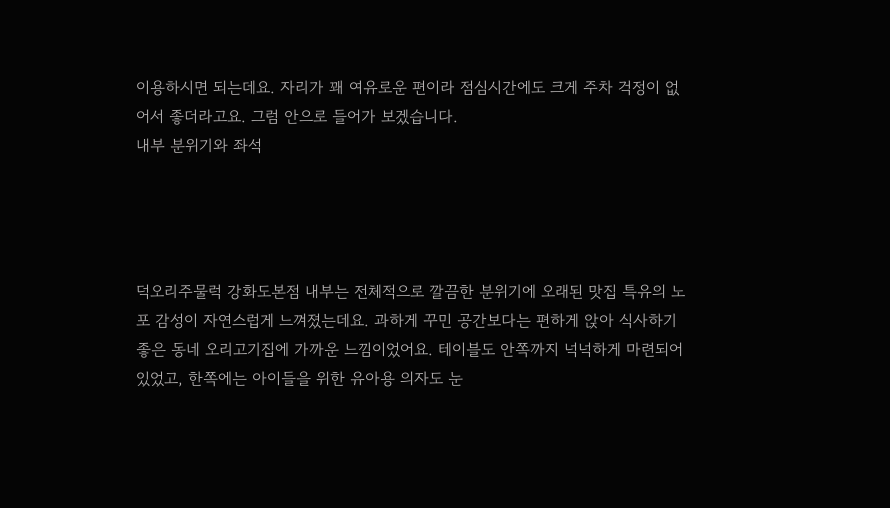이용하시면 되는데요. 자리가 꽤 여유로운 편이라 점심시간에도 크게 주차 걱정이 없어서 좋더라고요. 그럼 안으로 들어가 보겠습니다.
내부 분위기와 좌석




덕오리주물럭 강화도본점 내부는 전체적으로 깔끔한 분위기에 오래된 맛집 특유의 노포 감성이 자연스럽게 느껴졌는데요. 과하게 꾸민 공간보다는 편하게 앉아 식사하기 좋은 동네 오리고기집에 가까운 느낌이었어요. 테이블도 안쪽까지 넉넉하게 마련되어 있었고, 한쪽에는 아이들을 위한 유아용 의자도 눈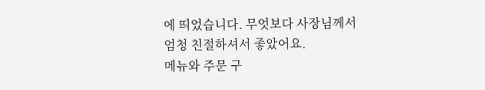에 띄었습니다. 무엇보다 사장님께서 엄청 친절하셔서 좋았어요.
메뉴와 주문 구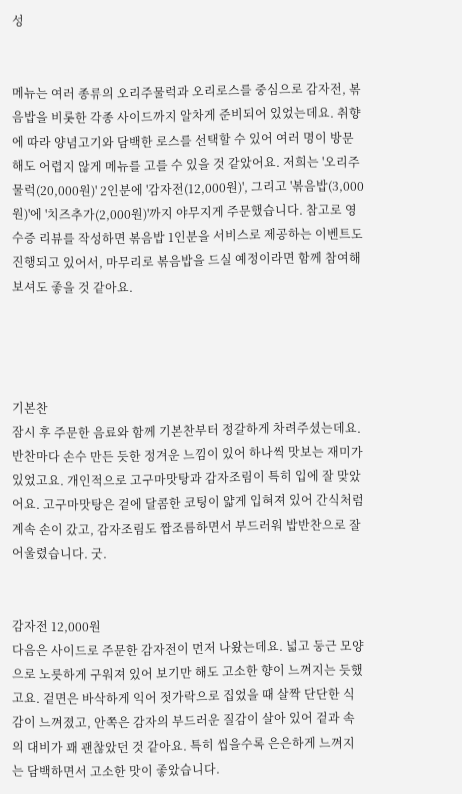성


메뉴는 여러 종류의 오리주물럭과 오리로스를 중심으로 감자전, 볶음밥을 비롯한 각종 사이드까지 알차게 준비되어 있었는데요. 취향에 따라 양념고기와 담백한 로스를 선택할 수 있어 여러 명이 방문해도 어렵지 않게 메뉴를 고를 수 있을 것 같았어요. 저희는 '오리주물럭(20,000원)' 2인분에 '감자전(12,000원)', 그리고 '볶음밥(3,000원)'에 '치즈추가(2,000원)'까지 야무지게 주문했습니다. 참고로 영수증 리뷰를 작성하면 볶음밥 1인분을 서비스로 제공하는 이벤트도 진행되고 있어서, 마무리로 볶음밥을 드실 예정이라면 함께 참여해 보셔도 좋을 것 같아요.




기본찬
잠시 후 주문한 음료와 함께 기본찬부터 정갈하게 차려주셨는데요. 반찬마다 손수 만든 듯한 정겨운 느낌이 있어 하나씩 맛보는 재미가 있었고요. 개인적으로 고구마맛탕과 감자조림이 특히 입에 잘 맞았어요. 고구마맛탕은 겉에 달콤한 코팅이 얇게 입혀져 있어 간식처럼 계속 손이 갔고, 감자조림도 짭조름하면서 부드러워 밥반찬으로 잘 어울렸습니다. 굿.


감자전 12,000원
다음은 사이드로 주문한 감자전이 먼저 나왔는데요. 넓고 둥근 모양으로 노릇하게 구워져 있어 보기만 해도 고소한 향이 느껴지는 듯했고요. 겉면은 바삭하게 익어 젓가락으로 집었을 때 살짝 단단한 식감이 느껴졌고, 안쪽은 감자의 부드러운 질감이 살아 있어 겉과 속의 대비가 꽤 괜찮았던 것 같아요. 특히 씹을수록 은은하게 느껴지는 담백하면서 고소한 맛이 좋았습니다.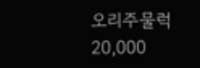오리주물럭 20,000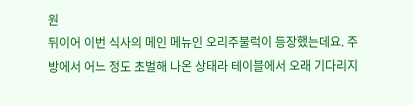원
뒤이어 이번 식사의 메인 메뉴인 오리주물럭이 등장했는데요. 주방에서 어느 정도 초벌해 나온 상태라 테이블에서 오래 기다리지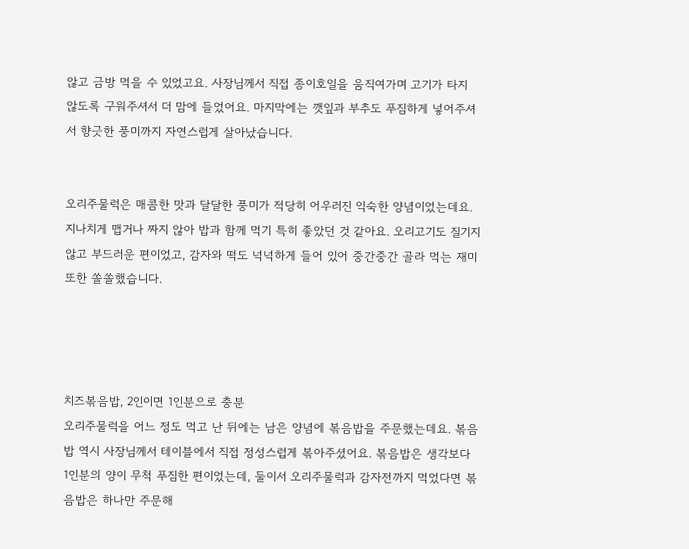않고 금방 먹을 수 있었고요. 사장님께서 직접 종이호일을 움직여가며 고기가 타지 않도록 구워주셔서 더 맘에 들었어요. 마지막에는 깻잎과 부추도 푸짐하게 넣어주셔서 향긋한 풍미까지 자연스럽게 살아났습니다.


오리주물럭은 매콤한 맛과 달달한 풍미가 적당히 어우러진 익숙한 양념이었는데요. 지나치게 맵거나 짜지 않아 밥과 함께 먹기 특히 좋았던 것 같아요. 오리고기도 질기지 않고 부드러운 편이었고, 감자와 떡도 넉넉하게 들어 있어 중간중간 골라 먹는 재미 또한 쏠쏠했습니다.




치즈볶음밥, 2인이면 1인분으로 충분
오리주물럭을 어느 정도 먹고 난 뒤에는 남은 양념에 볶음밥을 주문했는데요. 볶음밥 역시 사장님께서 테이블에서 직접 정성스럽게 볶아주셨어요. 볶음밥은 생각보다 1인분의 양이 무척 푸짐한 편이었는데, 둘이서 오리주물럭과 감자전까지 먹었다면 볶음밥은 하나만 주문해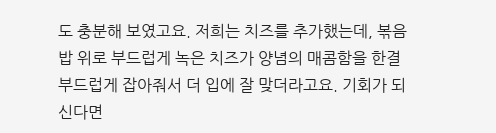도 충분해 보였고요. 저희는 치즈를 추가했는데, 볶음밥 위로 부드럽게 녹은 치즈가 양념의 매콤함을 한결 부드럽게 잡아줘서 더 입에 잘 맞더라고요. 기회가 되신다면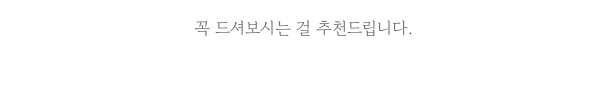꼭 드셔보시는 걸 추천드립니다.